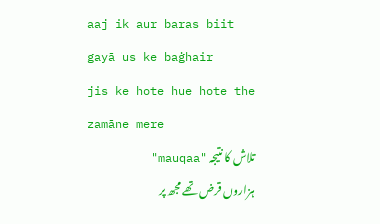aaj ik aur baras biit gayā us ke baġhair
jis ke hote hue hote the zamāne mere
تلاش کا نتیجہ "mauqaa"
ہزاروں قرض تھے مجھ پر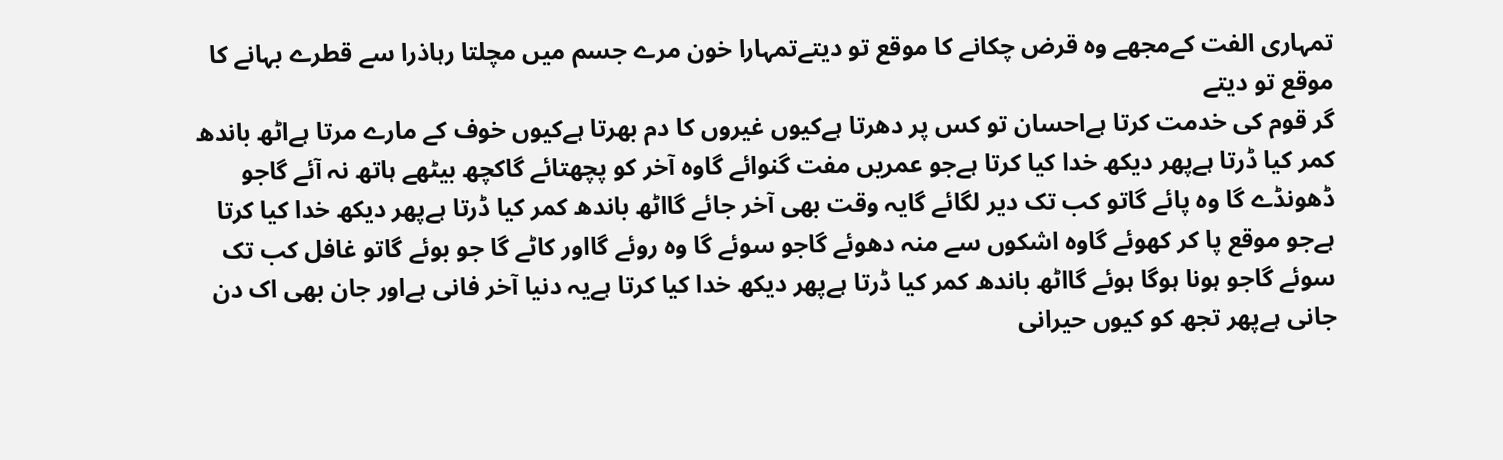تمہاری الفت کےمجھے وہ قرض چکانے کا موقع تو دیتےتمہارا خون مرے جسم میں مچلتا رہاذرا سے قطرے بہانے کا موقع تو دیتے
گر قوم کی خدمت کرتا ہےاحسان تو کس پر دھرتا ہےکیوں غیروں کا دم بھرتا ہےکیوں خوف کے مارے مرتا ہےاٹھ باندھ کمر کیا ڈرتا ہےپھر دیکھ خدا کیا کرتا ہےجو عمریں مفت گنوائے گاوہ آخر کو پچھتائے گاکچھ بیٹھے ہاتھ نہ آئے گاجو ڈھونڈے گا وہ پائے گاتو کب تک دیر لگائے گایہ وقت بھی آخر جائے گااٹھ باندھ کمر کیا ڈرتا ہےپھر دیکھ خدا کیا کرتا ہےجو موقع پا کر کھوئے گاوہ اشکوں سے منہ دھوئے گاجو سوئے گا وہ روئے گااور کاٹے گا جو بوئے گاتو غافل کب تک سوئے گاجو ہونا ہوگا ہوئے گااٹھ باندھ کمر کیا ڈرتا ہےپھر دیکھ خدا کیا کرتا ہےیہ دنیا آخر فانی ہےاور جان بھی اک دن جانی ہےپھر تجھ کو کیوں حیرانی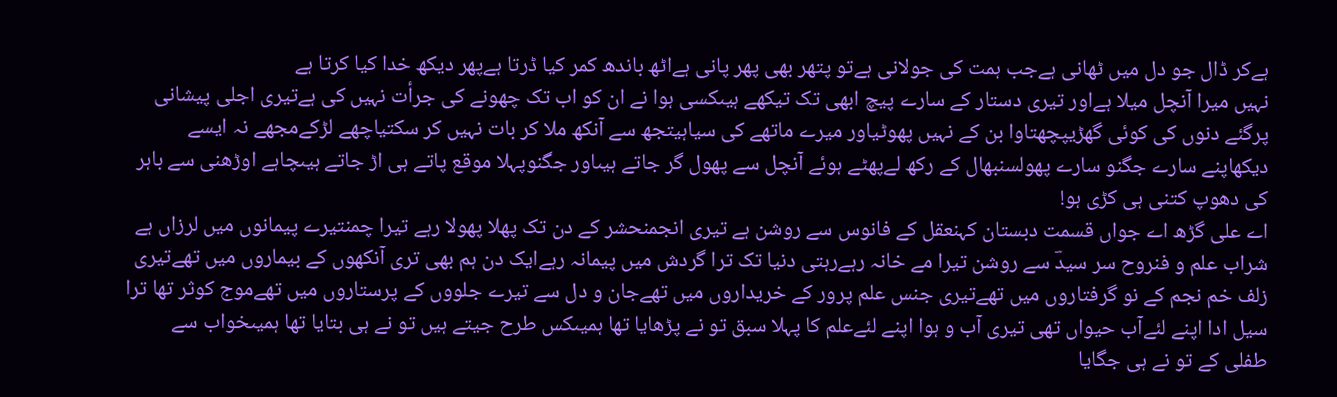ہےکر ڈال جو دل میں ٹھانی ہےجب ہمت کی جولانی ہےتو پتھر بھی پھر پانی ہےاٹھ باندھ کمر کیا ڈرتا ہےپھر دیکھ خدا کیا کرتا ہے
نہیں میرا آنچل میلا ہےاور تیری دستار کے سارے پیچ ابھی تک تیکھے ہیںکسی ہوا نے ان کو اب تک چھونے کی جرأت نہیں کی ہےتیری اجلی پیشانی پرگئے دنوں کی کوئی گھڑیپچھتاوا بن کے نہیں پھوٹیاور میرے ماتھے کی سیاہیتجھ سے آنکھ ملا کر بات نہیں کر سکتیاچھے لڑکےمجھے نہ ایسے دیکھاپنے سارے جگنو سارے پھولسنبھال کے رکھ لےپھٹے ہوئے آنچل سے پھول گر جاتے ہیںاور جگنوپہلا موقع پاتے ہی اڑ جاتے ہیںچاہے اوڑھنی سے باہر کی دھوپ کتنی ہی کڑی ہو!
اے علی گڑھ اے جواں قسمت دبستان کہنعقل کے فانوس سے روشن ہے تیری انجمنحشر کے دن تک پھلا پھولا رہے تیرا چمنتیرے پیمانوں میں لرزاں ہے شراب علم و فنروح سر سیدؔ سے روشن تیرا مے خانہ رہےرہتی دنیا تک ترا گردش میں پیمانہ رہےایک دن ہم بھی تری آنکھوں کے بیماروں میں تھےتیری زلف خم نجم کے نو گرفتاروں میں تھےتیری جنس علم پرور کے خریداروں میں تھےجان و دل سے تیرے جلووں کے پرستاروں میں تھےموج کوثر تھا ترا سیل ادا اپنے لئےآب حیواں تھی تیری آب و ہوا اپنے لئےعلم کا پہلا سبق تو نے پڑھایا تھا ہمیںکس طرح جیتے ہیں تو نے ہی بتایا تھا ہمیںخواب سے طفلی کے تو نے ہی جگایا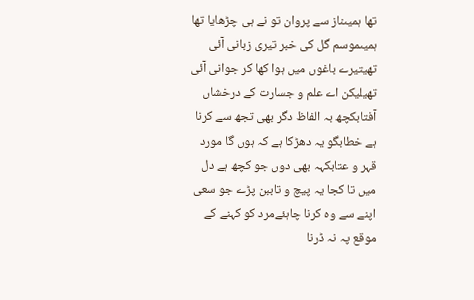تھا ہمیںناز سے پروان تو نے ہی چڑھایا تھا ہمیںموسم گل کی خبر تیری زبانی آئی تھیتیرے باغوں میں ہوا کھا کر جوانی آئی تھیلیکن اے علم و جسارت کے درخشاں آفتابکچھ بہ الفاظ دگر بھی تجھ سے کرنا ہے خطابگو یہ دھڑکا ہے کہ ہوں گا مورد قہر و عتابکہہ بھی دوں جو کچھ ہے دل میں تا کجا یہ پیچ و تاببن پڑے جو سعی اپنے سے وہ کرنا چاہئےمرد کو کہنے کے موقع پہ نہ ڈرنا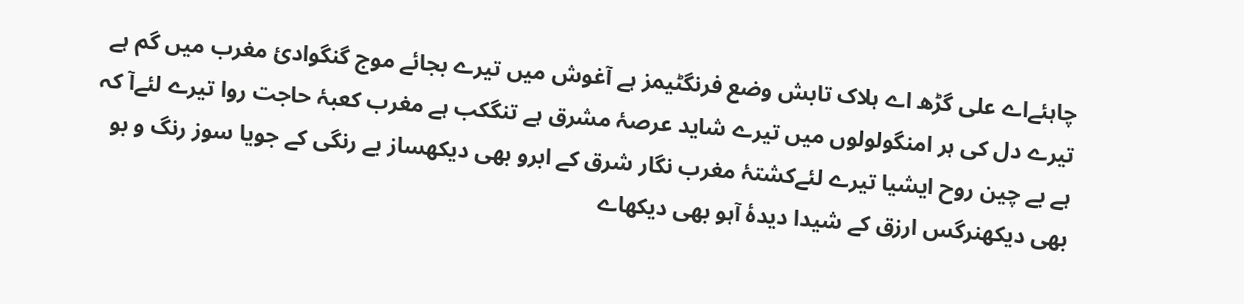چاہئےاے علی گڑھ اے ہلاک تابش وضع فرنگٹیمز ہے آغوش میں تیرے بجائے موج گنگوادیٔ مغرب میں گم ہے تیرے دل کی ہر امنگولولوں میں تیرے شاید عرصۂ مشرق ہے تنگکب ہے مغرب کعبۂ حاجت روا تیرے لئےآ کہ ہے بے چین روح ایشیا تیرے لئےکشتۂ مغرب نگار شرق کے ابرو بھی دیکھساز بے رنگی کے جویا سوز رنگ و بو بھی دیکھنرگس ارزق کے شیدا دیدۂ آہو بھی دیکھاے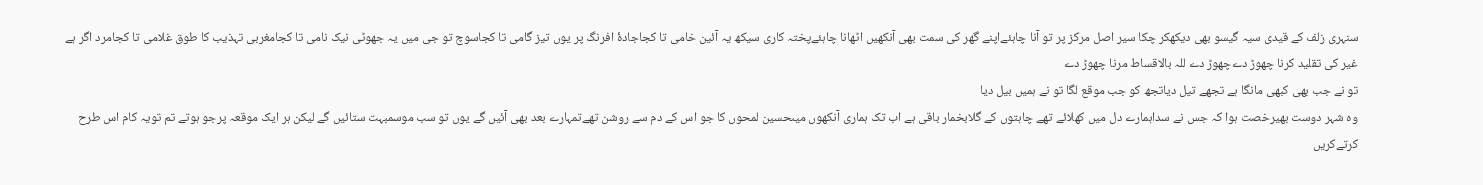سنہری زلف کے قیدی سیہ گیسو بھی دیکھکر چکا سیر اصل مرکز پر تو آنا چاہئےاپنے گھر کی سمت بھی آنکھیں اٹھانا چاہئےپختہ کاری سیکھ یہ آئین خامی تا کجاجادۂ افرنگ پر یوں تیز گامی تا کجاسوچ تو جی میں یہ جھوٹی نیک نامی تا کجامغربی تہذیب کا طوق غلامی تا کجامرد اگر ہے غیر کی تقلید کرنا چھوڑ دےچھوڑ دے للہ بالاقساط مرنا چھوڑ دے
تو نے جب بھی کبھی مانگا ہے تجھے تیل دیاتجھ کو جب موقع لگا تو نے ہمیں بیل دیا
وہ شہر دوست بھیرخصت ہوا کہ جس نے سداہمارے دل میں کھلائے تھے چاہتوں کے گلابخمار باقی ہے اب تک ہماری آنکھوں میںحسین لمحوں کا جو اس کے دم سے روشن تھےتمہارے بعد بھی آئیں گے یوں تو سب موسمبہت ستائیں گے لیکن ہر ایک موقعہ پرجو ہوتے تم تویہ کام اس طرح کرتےکریں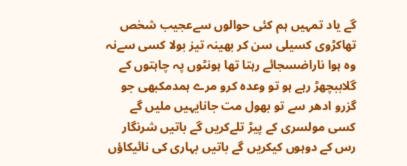گے یاد تمہیں ہم کئی حوالوں سےعجیب شخص تھاکڑوی کسیلی سن کر بھینہ تیز بولا کسی سےنہ وہ ہوا ناراضسجائے رہتا تھا ہونٹوں پہ چاہتوں کے گلاببچھڑ رہے ہو تو وعدہ کرو مرے ہمدمکبھی جو گزرو ادھر سے تو بھول مت جانایہیں ملیں گے کسی مولسری کے پیڑ تلےکریں گے باتیں شرنگار رس کے دوہوں کیکریں گے باتیں بہاری کی نائیکاؤں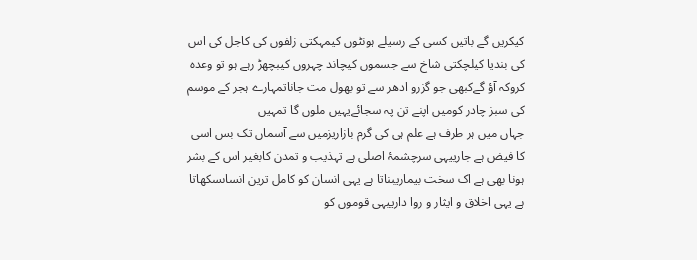کیکریں گے باتیں کسی کے رسیلے ہونٹوں کیمہکتی زلفوں کی کاجل کی اس کی بندیا کیلچکتی شاخ سے جسموں کیچاند چہروں کیبچھڑ رہے ہو تو وعدہ کروکہ آؤ گےکبھی جو گزرو ادھر سے تو بھول مت جاناتمہارے ہجر کے موسم کی سبز چادر کومیں اپنے تن پہ سجائےیہیں ملوں گا تمہیں
جہاں میں ہر طرف ہے علم ہی کی گرم بازاریزمیں سے آسماں تک بس اسی کا فیض ہے جارییہی سرچشمۂ اصلی ہے تہذیب و تمدن کابغیر اس کے بشر ہونا بھی ہے اک سخت بیماریبناتا ہے یہی انسان کو کامل ترین انساںسکھاتا ہے یہی اخلاق و ایثار و روا دارییہی قوموں کو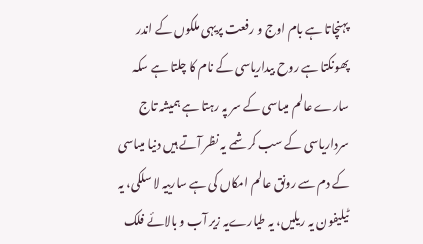پہنچاتا ہے بام اوج و رفعت پریہی ملکوں کے اندر پھونکتا ہے روح بیداریاسی کے نام کا چلتا ہے سکہ سارے عالم میںاسی کے سر پہ رہتا ہے ہمیشہ تاج سرداریاسی کے سب کرشمے یہ نظر آتے ہیں دنیا میںاسی کے دم سے رونق عالم امکاں کی ہے سارییہ لا سلکی، یہ ٹیلیفون یہ ریلیں، یہ طیارےیہ زیر آب و بالائے فلک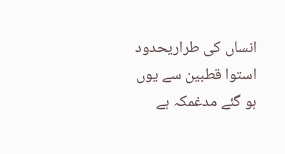انساں کی طراریحدود استوا قطبین سے یوں ہو گئے مدغمکہ ہے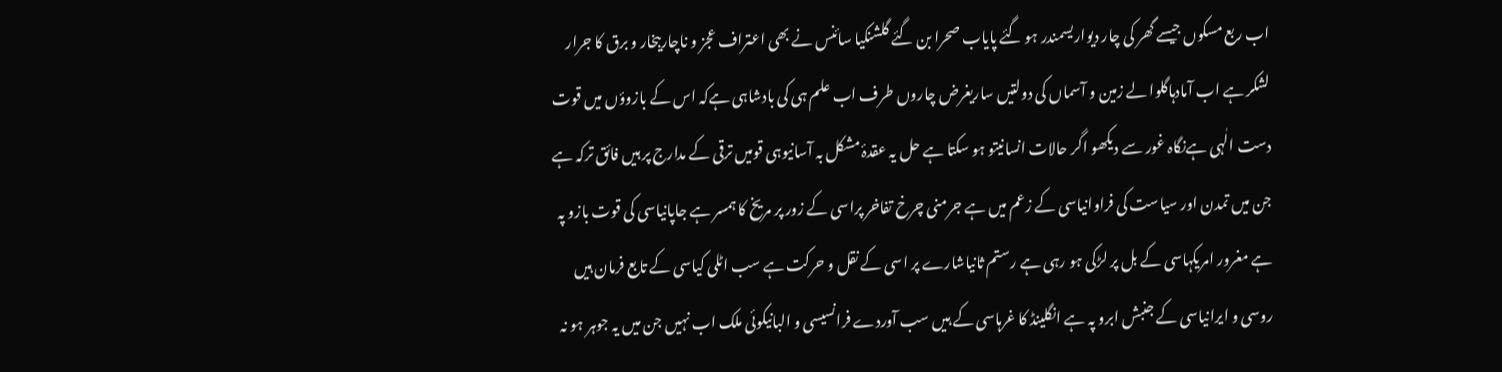اب ربع مسکوں جیسے گھر کی چار دیواریسمندر ہو گئے پایاب صحرا بن گئے گلشنکیا سائنس نے بھی اعتراف عجز و ناچاریبخار و برق کا جرار لشکر ہے اب آمادہاگلوا لے زمین و آسماں کی دولتیں ساریغرض چاروں طرف اب علم ہی کی بادشاہی ہےکہ اس کے بازوؤں میں قوت دست الٰہی ہےنگاہ غور سے دیکھو اگر حالات انسانیتو ہو سکتا ہے حل یہ عقدۂ مشکل بہ آسانیوہی قومیں ترقی کے مدارج پر ہیں فائق ترکہ ہے جن میں تمدن اور سیاست کی فراوانیاسی کے زعم میں ہے جرمنی چرخ تفاخر پراسی کے زور پر مریخ کا ہمسر ہے جاپانیاسی کی قوت بازو پہ ہے مغرور امریکہاسی کے بل پر لڑکی ہو رہی ہے رستم ثانیاشارے پر اسی کے نقل و حرکت ہے سب اٹلی کیاسی کے تابع فرمان ہیں روسی و ایرانیاسی کے جنبش ابرو پہ ہے انگلینڈ کا غرہاسی کے ہیں سب آوردے فرانسیسی و البانیکوئی ملک اب نہیں جن میں یہ جوہر ہو نہ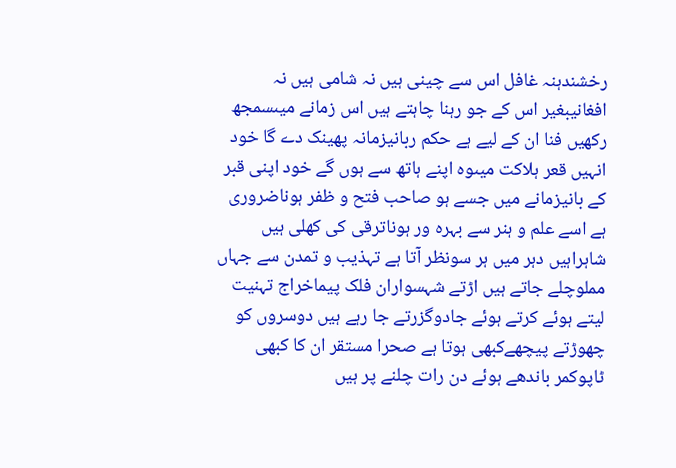رخشندہنہ غافل اس سے چینی ہیں نہ شامی ہیں نہ افغانیبغیر اس کے جو رہنا چاہتے ہیں اس زمانے میںسمجھ رکھیں فنا ان کے لیے ہے حکم ربانیزمانہ پھینک دے گا خود انہیں قعر ہلاکت میںوہ اپنے ہاتھ سے ہوں گے خود اپنی قبر کے بانیزمانے میں جسے ہو صاحب فتح و ظفر ہوناضروری ہے اسے علم و ہنر سے بہرہ ور ہوناترقی کی کھلی ہیں شاہراہیں دہر میں ہر سونظر آتا ہے تہذیب و تمدن سے جہاں مملوچلے جاتے ہیں اڑتے شہسواران فلک پیماخراج تہنیت لیتے ہوئے کرتے ہوئے جادوگزرتے جا رہے ہیں دوسروں کو چھوڑتے پیچھےکبھی ہوتا ہے صحرا مستقر ان کا کبھی ٹاپوکمر باندھے ہوئے دن رات چلنے پر ہیں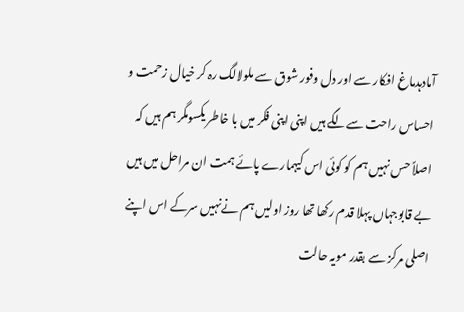آمادہدماغ افکار سے اور دل وفور شوق سے ملولالگ رہ کر خیال زحمت و احساس راحت سےلگے ہیں اپنی اپنی فکر میں با خاطر یکسومگر ہم ہیں کہ اصلاً حس نہیں ہم کو کوئی اس کیہمارے پائے ہمت ان مراحل میں ہیں بے قابوجہاں پہلا قدم رکھا تھا روز اولیں ہم نےنہیں سرکے اس اپنے اصلی مرکز سے بقدر مویہ حالت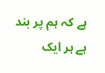ہے کہ ہم پر بند ہے ہر ایک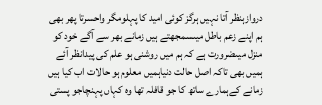دروازہنظر آتا نہیں ہرگز کوئی امید کا پہلومگر واحسرتا پھر بھی ہم اپنے زعم باطل میںسمجھتے ہیں زمانے بھر سے آگے خود کو منزل میںضرورت ہے کہ ہم میں روشنی ہو علم کی پیدانظر آئے ہمیں بھی تاکہ اصل حالت دنیاہمیں معلوم ہو حالات اب کیا ہیں زمانے کےہمارے ساتھ کا جو قافلہ تھا وہ کہاں پہنچاجو پستی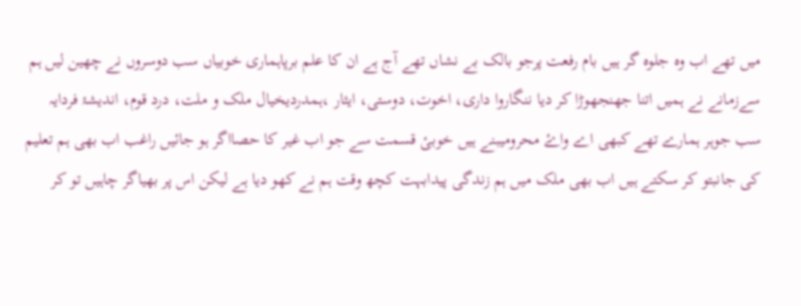میں تھے اب وہ جلوہ گر ہیں بام رفعت پرجو بالک بے نشاں تھے آج ہے ان کا علم برپاہماری خوبیاں سب دوسروں نے چھین لیں ہم سےزمانے نے ہمیں اتنا جھنجھوڑا کر دیا ننگاروا داری، اخوت، دوستی، ایثار ،ہمدردیخیال ملک و ملت، درد قوم، اندیشۂ فردایہ سب جوہر ہمارے تھے کبھی اے واۓ محرومیبنے ہیں خوبیٔ قسمت سے جو اب غیر کا حصااگر ہو جائیں راغب اب بھی ہم تعلیم کی جانبتو کر سکتے ہیں اب بھی ملک میں ہم زندگی پیدابہت کچھ وقت ہم نے کھو دیا ہے لیکن اس پر بھیاگر چاہیں تو کر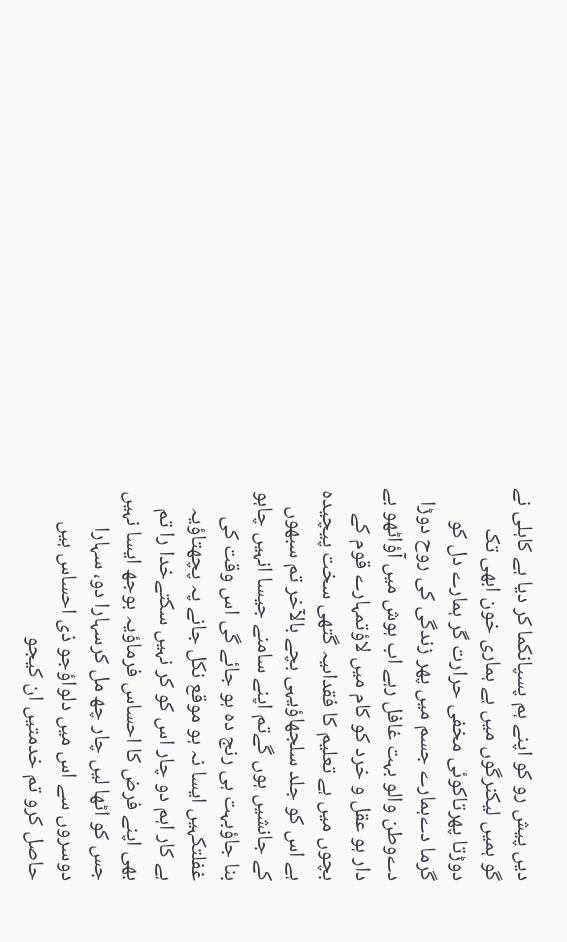دیں پیش رو کو اپنے ہم پسپانکما کر دیا ہے کاہلی نے گو ہمیں لیکنرگوں میں ہے ہماری خون ابھی تک دوڑتا پھرتاکوئی مخفی حرارت گر ہمارے دل کو گرما دےہمارے جسم میں پھر زندگی کی روح دوڑا دےوطن والو بہت غافل رہے اب ہوش میں آؤاٹھو بے دار ہو عقل و خرد کو کام میں لاؤتمہارے قوم کے بچوں میں ہے تعلیم کا فقداںیہ گتھی سخت پیچیدہ ہے اس کو جلد سلجھاؤیہی بچے بالآخر تم سبھوں کے جانشیں ہوں گےتم اپنے سامنے جیسا انہیں چاہو بنا جاؤبہت ہی رنج دہ ہو جائے گی اس وقت کی غفلتکہیں ایسا نہ ہو موقع نکل جانے پہ پچھتاؤیہ ہے کار اہم دو چار اس کو کر نہیں سکتےخدا را تم بھی اپنے فرض کا احساس فرماؤیہ بوجھ ایسا نہیں جس کو اٹھا لیں چار چھ مل کرسہارا دو، سہارا دوسروں سے اس میں دلواؤجو ذی احساس ہیں حاصل کرو تم خدمتیں ان کیجو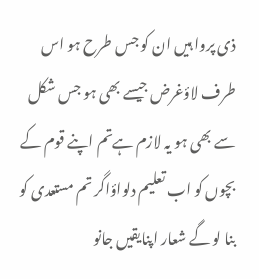ذی پروا ہیں ان کو جس طرح ہو اس طرف لاؤغرض جیسے بھی ہو جس شکل سے بھی ہو یہ لازم ہےتم اپنے قوم کے بچوں کو اب تعلیم دلواؤاگر تم مستعدی کو بنا لو گے شعار اپنایقیں جانو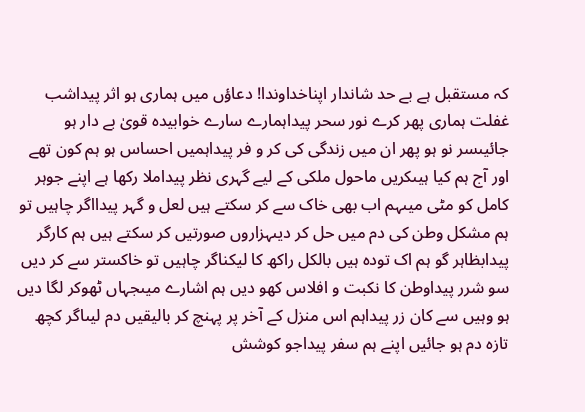کہ مستقبل ہے بے حد شاندار اپناخداوندا! دعاؤں میں ہماری ہو اثر پیداشب غفلت ہماری پھر کرے نور سحر پیداہمارے سارے خوابیدہ قویٰ بے دار ہو جائیںسر نو ہو پھر ان میں زندگی کی کر و فر پیداہمیں احساس ہو ہم کون تھے اور آج ہم کیا ہیںکریں ماحول ملکی کے لیے گہری نظر پیداملا رکھا ہے اپنے جوہر کامل کو مٹی میںہم اب بھی خاک سے کر سکتے ہیں لعل و گہر پیدااگر چاہیں تو ہم مشکل وطن کی دم میں حل کر دیںہزاروں صورتیں کر سکتے ہیں ہم کارگر پیدابظاہر گو ہم اک تودہ ہیں بالکل راکھ کا لیکناگر چاہیں تو خاکستر سے کر دیں سو شرر پیداوطن کا نکبت و افلاس کھو دیں ہم اشارے میںجہاں ٹھوکر لگا دیں ہو وہیں سے کان زر پیداہم اس منزل کے آخر پر پہنچ کر بالیقیں دم لیںاگر کچھ تازہ دم ہو جائیں اپنے ہم سفر پیداجو کوشش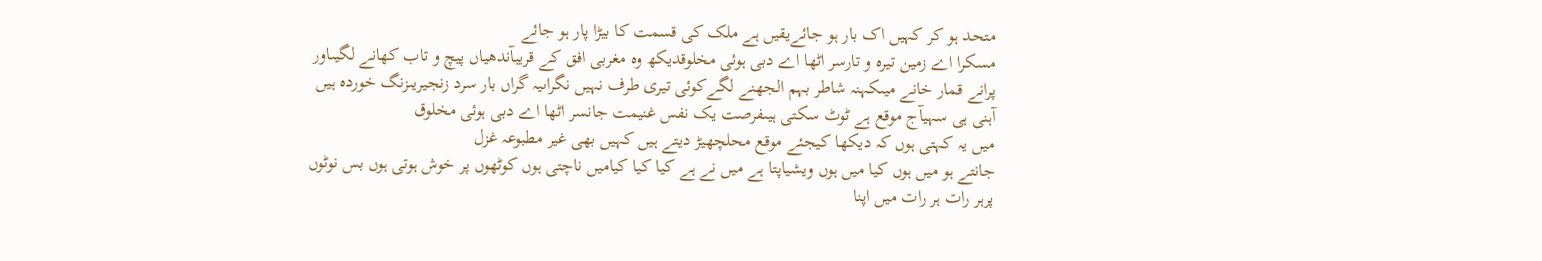متحد ہو کر کہیں اک بار ہو جائےیقیں ہے ملک کی قسمت کا بیڑا پار ہو جائے
مسکرا اے زمین تیرہ و تارسر اٹھا اے دبی ہوئی مخلوقدیکھ وہ مغربی افق کے قریبآندھیاں پیچ و تاب کھانے لگیںاور پرانے قمار خانے میںکہنہ شاطر بہم الجھنے لگےکوئی تیری طرف نہیں نگراںیہ گراں بار سرد زنجیریںزنگ خوردہ ہیں آہنی ہی سہیآج موقع ہے ٹوٹ سکتی ہیںفرصت یک نفس غنیمت جانسر اٹھا اے دبی ہوئی مخلوق
میں یہ کہتی ہوں کہ دیکھا کیجئے موقع محلچھیڑ دیتے ہیں کہیں بھی غیر مطبوعہ غزل
جانتے ہو میں ہوں کیا میں ہوں ویشیاپتا ہے میں نے ہے کیا کیا کیامیں ناچتی ہوں کوٹھوں پر خوش ہوتی ہوں بس نوٹوں پرہر رات ہر رات میں اپنا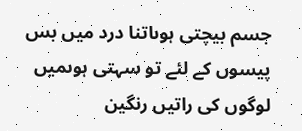جسم بیچتی ہوںاتنا درد میں بس پیسوں کے لئے تو سہتی ہوںمیں لوگوں کی راتیں رنگین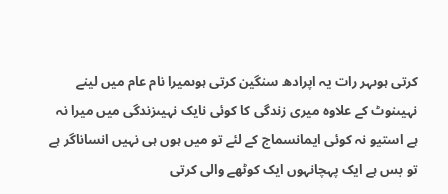کرتی ہوںہر رات یہ اپرادھ سنگین کرتی ہوںمیرا نام عام میں لینے نہیںنوٹ کے علاوہ میری زندگی کا کوئی نایک نہیںزندگی میں میرا نہ ہے استیو نہ کوئی ایمانسماج کے لئے تو میں ہوں ہی نہیں انساناگر ہے تو بس ہے ایک پہچانہوں ایک کوٹھے والی کرتی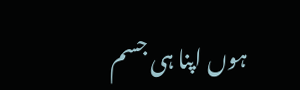ہوں اپنا ہی جسم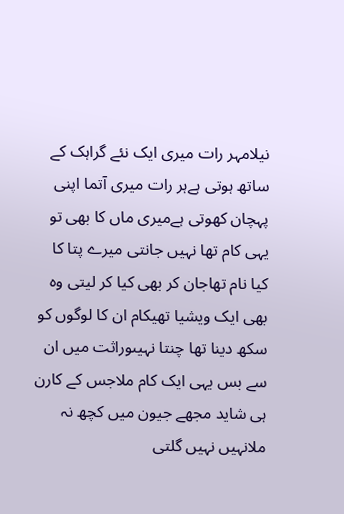نیلامہر رات میری ایک نئے گراہک کے ساتھ ہوتی ہےہر رات میری آتما اپنی پہچان کھوتی ہےمیری ماں کا بھی تو یہی کام تھا نہیں جانتی میرے پتا کا کیا نام تھاجان کر بھی کیا کر لیتی وہ بھی ایک ویشیا تھیکام ان کا لوگوں کو سکھ دینا تھا چنتا نہیںوراثت میں ان سے بس یہی ایک کام ملاجس کے کارن ہی شاید مجھے جیون میں کچھ نہ ملانہیں نہیں گلتی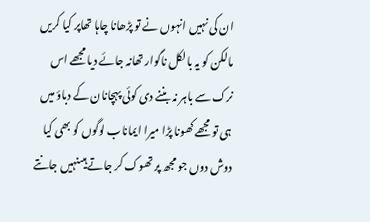ان کی نہیں انہوں نے تو پڑھانا چاہا تھاپر کیا کریں مالکن کو یہ بالکل ناگوار تھانہ جائے دیا مجھے اس نرک سے باہر نہ بننے دی کوئی پہچانان کے دباؤ میں ہی تو مجھے کھونا پڑا میرا ایماناب لوگوں کو بھی کیا دوش دوں جو مجھ پر تھوک کر جاتے ہیںنہیں جانتے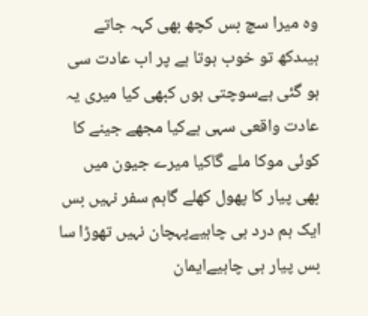وہ میرا سچ بس کچھ بھی کہہ جاتے ہیںدکھ تو خوب ہوتا ہے پر اب عادت سی ہو گئی ہےسوچتی ہوں کبھی کیا میری یہ عادت واقعی سہی ہےکیا مجھے جینے کا کوئی موکا ملے گاکیا میرے جیون میں بھی پیار کا پھول کھلے گاہم سفر نہیں بس ایک ہم درد ہی چاہیےپہچان نہیں تھوڑا سا بس پیار ہی چاہیےایمان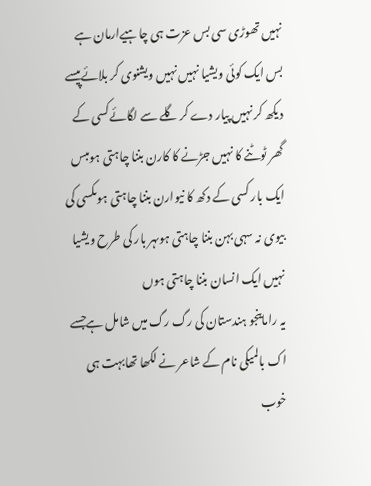نہیں تھوڑی سی بس عزت ہی چاہیےارمان ہے بس ایک کوئی ویشیا نہیں نہیں ویشنوی کر بلائےپیسے دیکھ کر نہیں پیار دے کر گلے سے لگائےکسی کے گھر ٹوٹنے کا نہیں جڑنے کا کارن بننا چاہتی ہوںبس ایک بار کسی کے دکھ کا نیوارن بننا چاہتی ہوںکسی کی بیوی نہ سہی بہن بننا چاہتی ہوںہر بار کی طرح ویشیا نہیں ایک انسان بننا چاہتی ہوں
یہ راماینجو ہندستان کی رگ رگ میں شامل ہےجسے اک بالمیکی نام کے شاعر نے لکھا تھابہت ہی خوب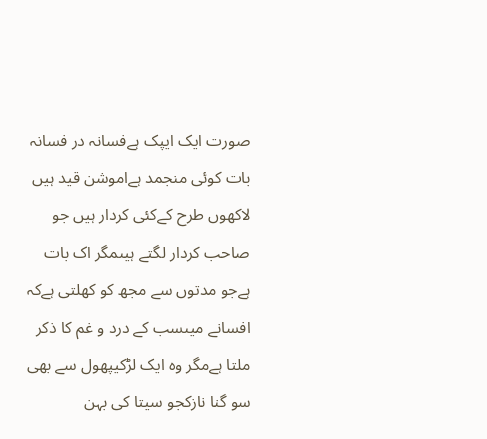صورت ایک ایپک ہےفسانہ در فسانہ بات کوئی منجمد ہےاموشن قید ہیں لاکھوں طرح کےکئی کردار ہیں جو صاحب کردار لگتے ہیںمگر اک بات ہےجو مدتوں سے مجھ کو کھلتی ہےکہ افسانے میںسب کے درد و غم کا ذکر ملتا ہےمگر وہ ایک لڑکیپھول سے بھی سو گنا نازکجو سیتا کی بہن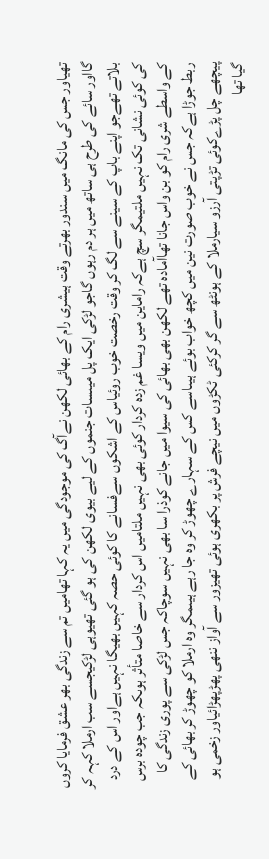تھیاور جس کی مانگ میں سندور بھرتے وقت ہیشری رام کے بھائی لکھن نےآگ کی موجودگی میں یہ کہا تھامیں تم سے زندگی بھر عشق فرمایا کروں گااور سائے کی طرح ہی ساتھ میں ہر دم رہوں گاجو لڑکی ایک پل میںسات جنموں کے لیے بیوی لکھن کی ہو گئی تھیوہی لڑکیجسے سب ارملا کہہ کر بلاتے تھےجو اپنے باپ کے سینے سے لگ کر وقت رخصت خوب روئیاس کے اشکوں سےفسانے کا کوئی حصہ کہیں بھیگا نہیں ہےاور اس کے درد کی کوئی نشانی تک نہیں ملتیمگر سچ ہےکہ راماین میں ویسا غم زدہ کردار کوئی بھی نہیں ملتامیں اس کردار سے خاصا متأثر ہوںکہ جب چودہ برس کے واسطے شری رام کو بن واس جانا تھاآمادہ تھے لکھن بھی بھائی کی سیوا میں جانے کوذرا سا بھی نہیں سوچاکہ جس لڑکی سے پوری زندگی کا ربط جوڑا ہےکہ جس نے خوب صورت نین میں کچھ خواب بوئے ہیںاسے کس کے سہارے چھوڑ کر وہ جا رہے ہیںمگر وہ ارملا کو چھوڑ کر بھائی کے پیچھے چل پڑےکوئی تڑپتی آرزو سیارملا کے ہونٹھ سے گر کرکئی ٹکڑوں میں نیچے فرش پر بکھری ہوئی تھیزور سے آواز ننھی پھڑپھڑائیاور زخمی ہو گیا تھا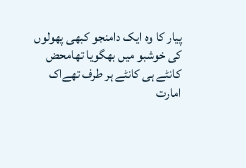پیار کا وہ ایک دامنجو کبھی پھولوں کی خوشبو میں بھگویا تھامحض کانٹے ہی کانٹے ہر طرف تھےاک امارت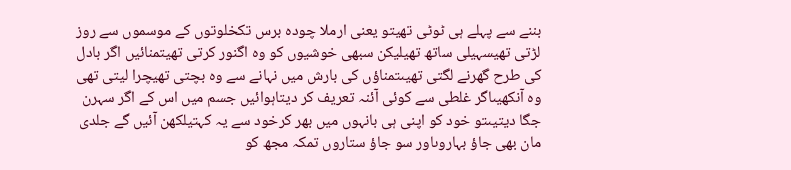بننے سے پہلے ہی ٹوٹی تھیتو یعنی ارملا چودہ برس تکخلوتوں کے موسموں سے روز لڑتی تھیسہیلی ساتھ تھیلیکن سبھی خوشیوں کو وہ اگنور کرتی تھیتمنائیں اگر بادل کی طرح گھرنے لگتی تھیںتمناؤں کی بارش میں نہانے سے وہ بچتی تھیچرا لیتی تھی وہ آنکھیںاگر غلطی سے کوئی آئنہ تعریف کر دیتاہوائیں جسم میں اس کے اگر سہرن جگا دیتیںتو خود کو اپنی ہی بانہوں میں بھر کرخود سے یہ کہتیلکھن آئیں گے جلدی مان بھی جاؤ بہاروںاور سو جاؤ ستاروں تمکہ مجھ کو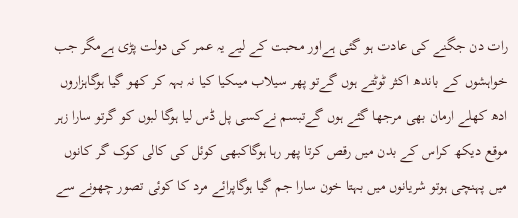رات دن جگنے کی عادت ہو گئی ہےاور محبت کے لیے یہ عمر کی دولت پڑی ہےمگر جب خواہشوں کے باندھ اکثر ٹوٹتے ہوں گےتو پھر سیلاب میںکیا کیا نہ بہہ کر کھو گیا ہوگاہزاروں ادھ کھلے ارمان بھی مرجھا گئے ہوں گےتبسم نےکسی پل ڈس لیا ہوگا لبوں کو گرتو سارا زہر موقع دیکھ کراس کے بدن میں رقص کرتا پھر رہا ہوگاکبھی کوئل کی کالی کوک گر کانوں میں پہنچی ہوتو شریانوں میں بہتا خون سارا جم گیا ہوگاپرائے مرد کا کوئی تصور چھونے سے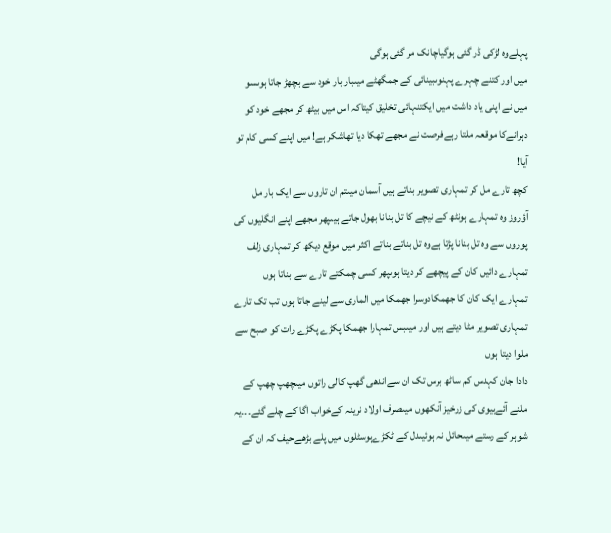پہلےوہ لڑکی ڈر گئی ہوگیاچانک مر گئی ہوگی
میں اور کتنے چہرے پہنوںبینائی کے جمگھٹے میںبار بار خود سے بچھڑ جاتا ہوںسو میں نے اپنی یاد داشت میں ایکتنہائی تخلیق کیتاکہ اس میں بیٹھ کر مجھے خود کو دہرانےکا موقعہ ملتا رہےفرصت نے مجھے تھکا دیا تھاشکر ہے! میں اپنے کسی کام تو آیا!
کچھ تارے مل کر تمہاری تصویر بناتے ہیں آسمان میںتم ان تاروں سے ایک بار مل آؤروز وہ تمہارے ہونٹھ کے نیچے کا تل بنانا بھول جاتے ہیںپھر مجھے اپنے انگلیوں کی پوروں سے وہ تل بنانا پڑتا ہےوہ تل بناتے بناتے اکثر میں موقع دیکھ کر تمہاری زلف تمہارے دائیں کان کے پیچھے کر دیتا ہوںپھر کسی چمکتے تارے سے بناتا ہوں تمہارے ایک کان کا جھمکادوسرا جھمکا میں الماری سے لینے جاتا ہوں تب تک تارے تمہاری تصویر مٹا دیتے ہیں اور میںبس تمہارا جھمکا پکڑے پکڑے رات کو صبح سے ملوا دیتا ہوں
دادا جان کہدس کم ساٹھ برس تک ان سےاندھی گھپ کالی راتوں میںچھپ چھپ کے ملنے آئےبیوی کی زرخیز آنکھوں میںصرف اولاد نرینہ کےخواب اگا کے چلے گئے۔۔۔یہ شوہر کے رستے میںحائل نہ ہوئیںدل کے ٹکڑےہوسٹلوں میں پلے بڑھےحیف کہ ان کے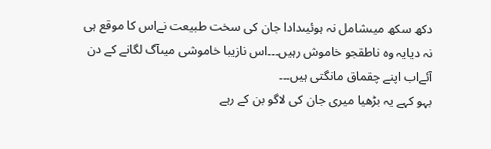دکھ سکھ میںشامل نہ ہوئیںدادا جان کی سخت طبیعت نےاس کا موقع ہی نہ دیایہ وہ ناطقجو خاموش رہیں۔۔۔اس نازیبا خاموشی میںآگ لگانے کے دن آئےاب اپنے چقماق مانگتی ہیں۔۔۔
بہو کہے یہ بڑھیا میری جان کی لاگو بن کے رہے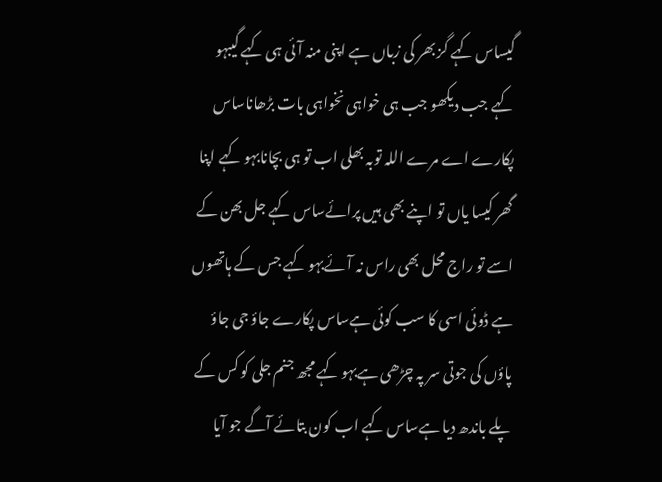گیساس کہے گز بھر کی زباں ہے اپنی منہ آئی ہی کہے گیبہو کہے جب دیکھو جب ہی خواہی نخواہی بات بڑھاناساس پکارے اے مرے اللہ توبہ بھلی اب تو ہی بچانابہو کہے اپنا گھر کیسا یاں تو اپنے بھی ہیں پرائےساس کہے جل بھن کے اسے تو راج محل بھی راس نہ آئےبہو کہے جس کے ہاتھوں ہے ڈوئی اسی کا سب کوئی ہےساس پکارے جاؤ جی جاؤ پاؤں کی جوتی سر پہ چڑھی ہےبہو کہے مجھ جنم جلی کو کس کے پلے باندھ دیا ہےساس کہے اب کون بتائے آگے جو آیا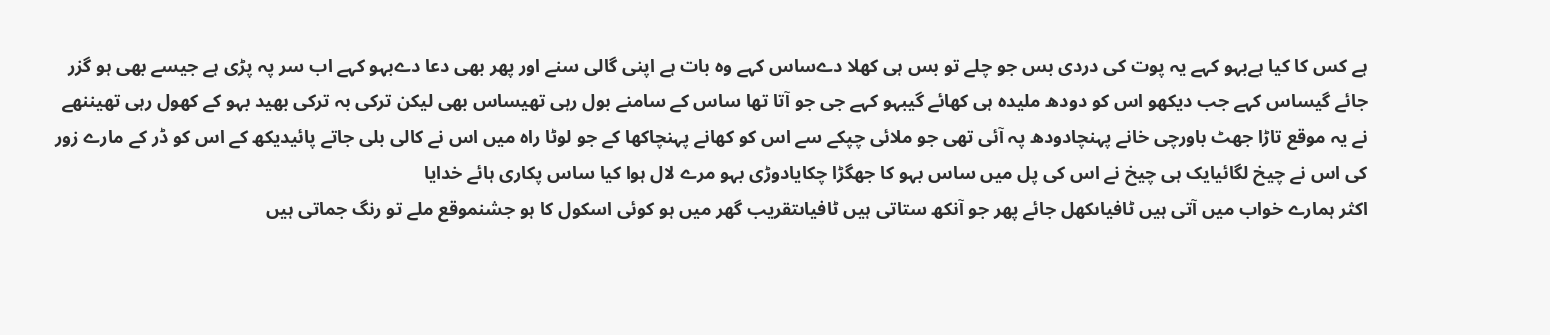ہے کس کا کیا ہےبہو کہے یہ پوت کی دردی بس جو چلے تو بس ہی کھلا دےساس کہے وہ بات ہے اپنی گالی سنے اور پھر بھی دعا دےبہو کہے اب سر پہ پڑی ہے جیسے بھی ہو گزر جائے گیساس کہے جب دیکھو اس کو دودھ ملیدہ ہی کھائے گیبہو کہے جی جو آتا تھا ساس کے سامنے بول رہی تھیساس بھی لیکن ترکی بہ ترکی بھید بہو کے کھول رہی تھیننھے نے یہ موقع تاڑا جھٹ باورچی خانے پہنچادودھ پہ آئی تھی جو ملائی چپکے سے اس کو کھانے پہنچاکھا کے جو لوٹا راہ میں اس نے کالی بلی جاتے پائیدیکھ کے اس کو ڈر کے مارے زور کی اس نے چیخ لگائیایک ہی چیخ نے اس کی پل میں ساس بہو کا جھگڑا چکایادوڑی بہو مرے لال ہوا کیا ساس پکاری ہائے خدایا
اکثر ہمارے خواب میں آتی ہیں ٹافیاںکھل جائے پھر جو آنکھ ستاتی ہیں ٹافیاںتقریب گھر میں ہو کوئی اسکول کا ہو جشنموقع ملے تو رنگ جماتی ہیں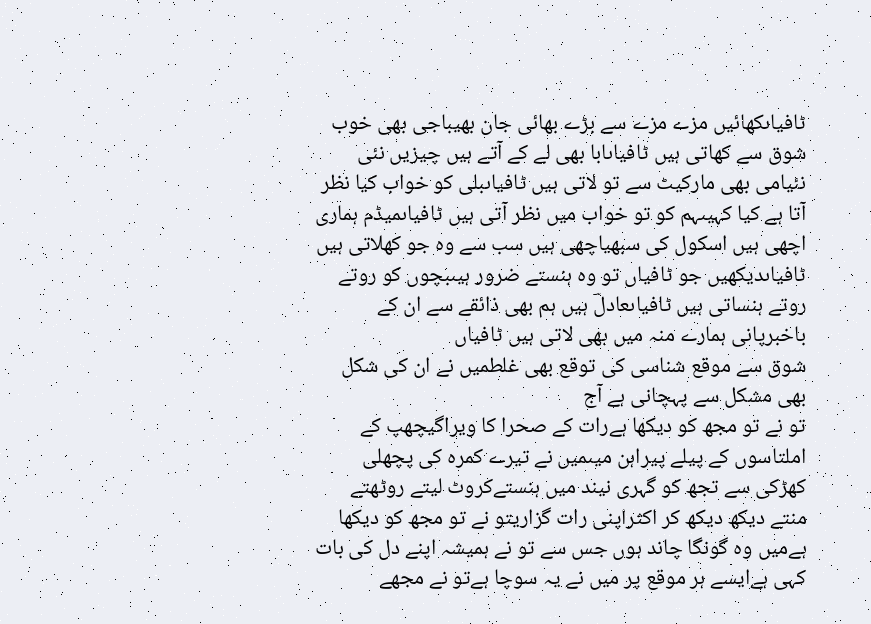ٹافیاںکھائیں مزے مزے سے بڑے بھائی جان بھیباجی بھی خوب شوق سے کھاتی ہیں ٹافیاںابا بھی لے کے آتے ہیں چیزیں نئی نئیامی بھی مارکیٹ سے تو لاتی ہیں ٹافیاںبلی کو خواب کیا نظر آتا ہے کیا کہیںہم کو تو خواب میں نظر آتی ہیں ٹافیاںمیڈم ہماری اچھی ہیں اسکول کی سبھیاچھی ہیں سب سے وہ جو کھلاتی ہیں ٹافیاںدیکھیں جو ٹافیاں تو وہ ہنستے ضرور ہیںبچوں کو روتے روتے ہنساتی ہیں ٹافیاںعادلؔ ہیں ہم بھی ذائقے سے ان کے باخبرپانی ہمارے منہ میں بھی لاتی ہیں ٹافیاں
شوق سے موقع شناسی کی توقع بھی غلطمیں نے ان کی شکل بھی مشکل سے پہچانی ہے آج
تو نے تو مجھ کو دیکھا ہےرات کے صحرا کا ویراگیچھپ کے املتاسوں کے پیلے پیراہن میںمیں نے تیرے کمرہ کی پچھلی کھڑکی سے تجھ کو گہری نیند میں ہنستےکروٹ لیتے روٹھتے منتے دیکھ دیکھ کر اکثراپنی رات گزاریتو نے تو مجھ کو دیکھا ہےمیں وہ گونگا چاند ہوں جس سے تو نے ہمیشہ اپنے دل کی بات کہی ہےایسے ہر موقع پر میں نے یہ سوچا ہےتو نے مجھے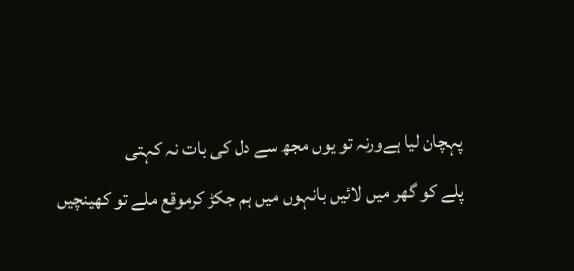پہچان لیا ہےورنہ تو یوں مجھ سے دل کی بات نہ کہتی
پلے کو گھر میں لائیں بانہوں میں ہم جکڑ کرموقع ملے تو کھینچیں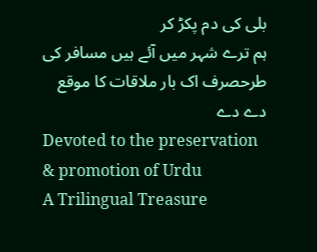بلی کی دم پکڑ کر
ہم ترے شہر میں آئے ہیں مسافر کی طرحصرف اک بار ملاقات کا موقع دے دے
Devoted to the preservation & promotion of Urdu
A Trilingual Treasure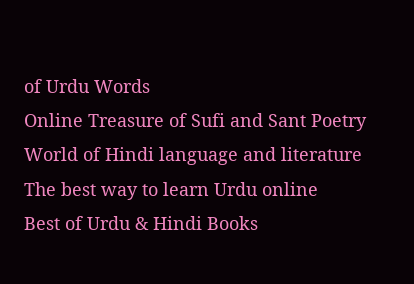of Urdu Words
Online Treasure of Sufi and Sant Poetry
World of Hindi language and literature
The best way to learn Urdu online
Best of Urdu & Hindi Books